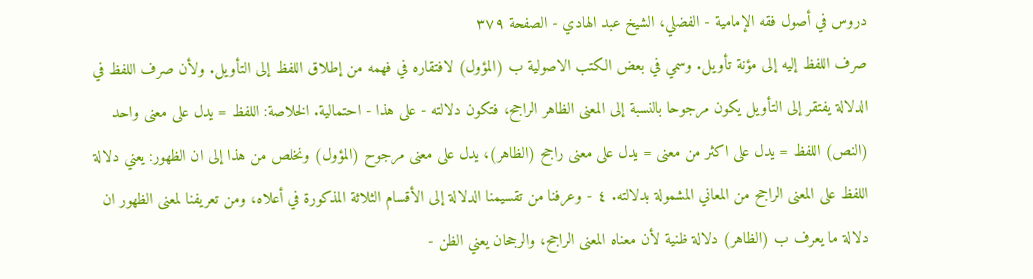دروس في أصول فقه الإمامية - الفضلي، الشيخ عبد الهادي - الصفحة ٣٧٩
صرف اللفظ إليه إلى مؤنة تأويل. وسمي في بعض الكتب الاصولية ب (المؤول) لافتقاره في فهمه من إطلاق اللفظ إلى التأويل. ولأن صرف اللفظ في الدلالة يفتقر إلى التأويل يكون مرجوحا بالنسبة إلى المعنى الظاهر الراجح، فتكون دلالته - على هذا - احتمالية. الخلاصة: اللفظ = يدل على معنى واحد (النص) اللفظ = يدل على اكثر من معنى = يدل على معنى راجح (الظاهر)، يدل على معنى مرجوح (المؤول) ونخلص من هذا إلى ان الظهور: يعني دلالة اللفظ على المعنى الراجح من المعاني المشمولة بدلالته. ٤ - وعرفنا من تقسيمنا الدلالة إلى الأقسام الثلاثة المذكورة في أعلاه، ومن تعريفنا لمعنى الظهور ان دلالة ما يعرف ب (الظاهر) دلالة ظنية لأن معناه المعنى الراجح، والرجحان يعني الظن -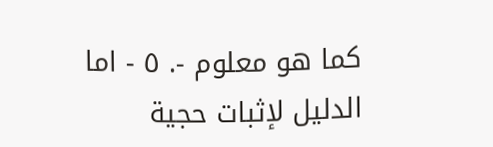كما هو معلوم -. ٥ - اما الدليل لإثبات حجية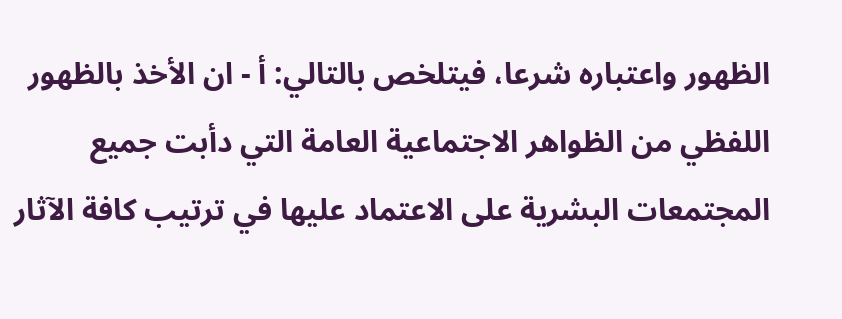الظهور واعتباره شرعا، فيتلخص بالتالي: أ - ان الأخذ بالظهور اللفظي من الظواهر الاجتماعية العامة التي دأبت جميع المجتمعات البشرية على الاعتماد عليها في ترتيب كافة الآثار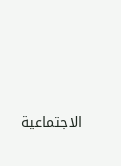الاجتماعية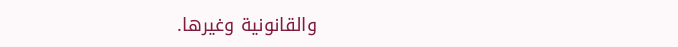والقانونية وغيرها.